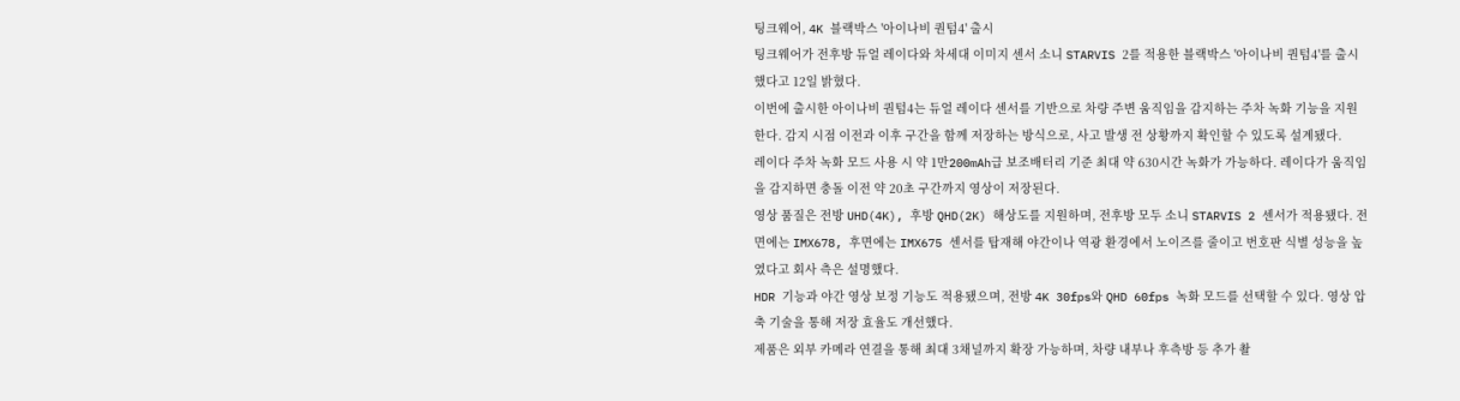팅크웨어, 4K 블랙박스 '아이나비 퀀텀4' 출시
팅크웨어가 전후방 듀얼 레이다와 차세대 이미지 센서 소니 STARVIS 2를 적용한 블랙박스 '아이나비 퀀텀4'를 출시했다고 12일 밝혔다.
이번에 출시한 아이나비 퀀텀4는 듀얼 레이다 센서를 기반으로 차량 주변 움직임을 감지하는 주차 녹화 기능을 지원한다. 감지 시점 이전과 이후 구간을 함께 저장하는 방식으로, 사고 발생 전 상황까지 확인할 수 있도록 설계됐다.
레이다 주차 녹화 모드 사용 시 약 1만200mAh급 보조배터리 기준 최대 약 630시간 녹화가 가능하다. 레이다가 움직임을 감지하면 충돌 이전 약 20초 구간까지 영상이 저장된다.
영상 품질은 전방 UHD(4K), 후방 QHD(2K) 해상도를 지원하며, 전후방 모두 소니 STARVIS 2 센서가 적용됐다. 전면에는 IMX678, 후면에는 IMX675 센서를 탑재해 야간이나 역광 환경에서 노이즈를 줄이고 번호판 식별 성능을 높였다고 회사 측은 설명했다.
HDR 기능과 야간 영상 보정 기능도 적용됐으며, 전방 4K 30fps와 QHD 60fps 녹화 모드를 선택할 수 있다. 영상 압축 기술을 통해 저장 효율도 개선했다.
제품은 외부 카메라 연결을 통해 최대 3채널까지 확장 가능하며, 차량 내부나 후측방 등 추가 촬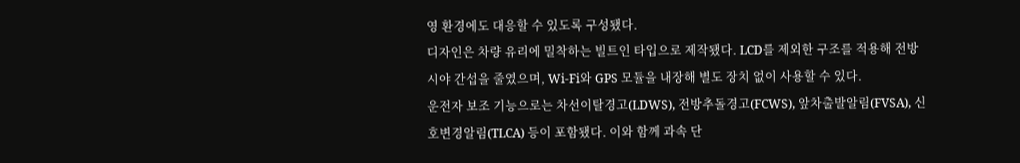영 환경에도 대응할 수 있도록 구성됐다.
디자인은 차량 유리에 밀착하는 빌트인 타입으로 제작됐다. LCD를 제외한 구조를 적용해 전방 시야 간섭을 줄였으며, Wi-Fi와 GPS 모듈을 내장해 별도 장치 없이 사용할 수 있다.
운전자 보조 기능으로는 차선이탈경고(LDWS), 전방추돌경고(FCWS), 앞차출발알림(FVSA), 신호변경알림(TLCA) 등이 포함됐다. 이와 함께 과속 단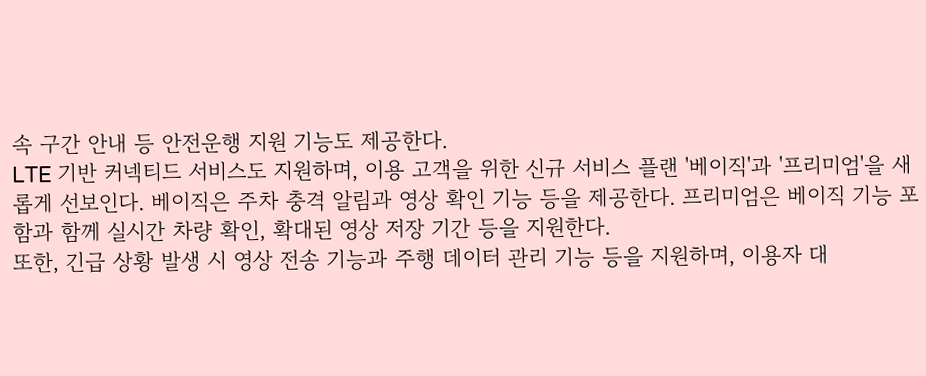속 구간 안내 등 안전운행 지원 기능도 제공한다.
LTE 기반 커넥티드 서비스도 지원하며, 이용 고객을 위한 신규 서비스 플랜 '베이직'과 '프리미엄'을 새롭게 선보인다. 베이직은 주차 충격 알림과 영상 확인 기능 등을 제공한다. 프리미엄은 베이직 기능 포함과 함께 실시간 차량 확인, 확대된 영상 저장 기간 등을 지원한다.
또한, 긴급 상황 발생 시 영상 전송 기능과 주행 데이터 관리 기능 등을 지원하며, 이용자 대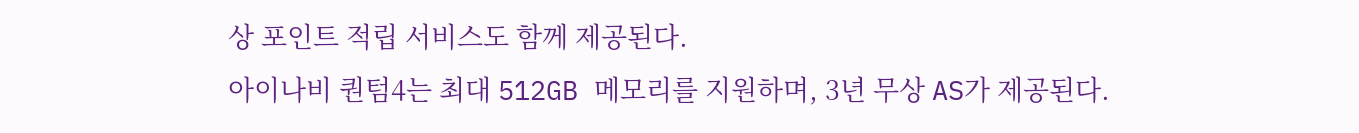상 포인트 적립 서비스도 함께 제공된다.
아이나비 퀀텀4는 최대 512GB 메모리를 지원하며, 3년 무상 AS가 제공된다.